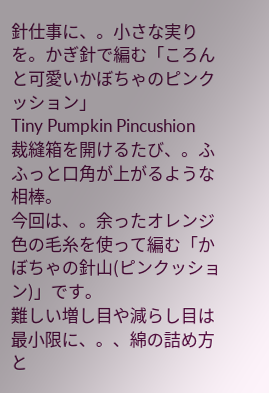針仕事に、。小さな実りを。かぎ針で編む「ころんと可愛いかぼちゃのピンクッション」
Tiny Pumpkin Pincushion
裁縫箱を開けるたび、。ふふっと口角が上がるような相棒。
今回は、。余ったオレンジ色の毛糸を使って編む「かぼちゃの針山(ピンクッション)」です。
難しい増し目や減らし目は最小限に、。、綿の詰め方と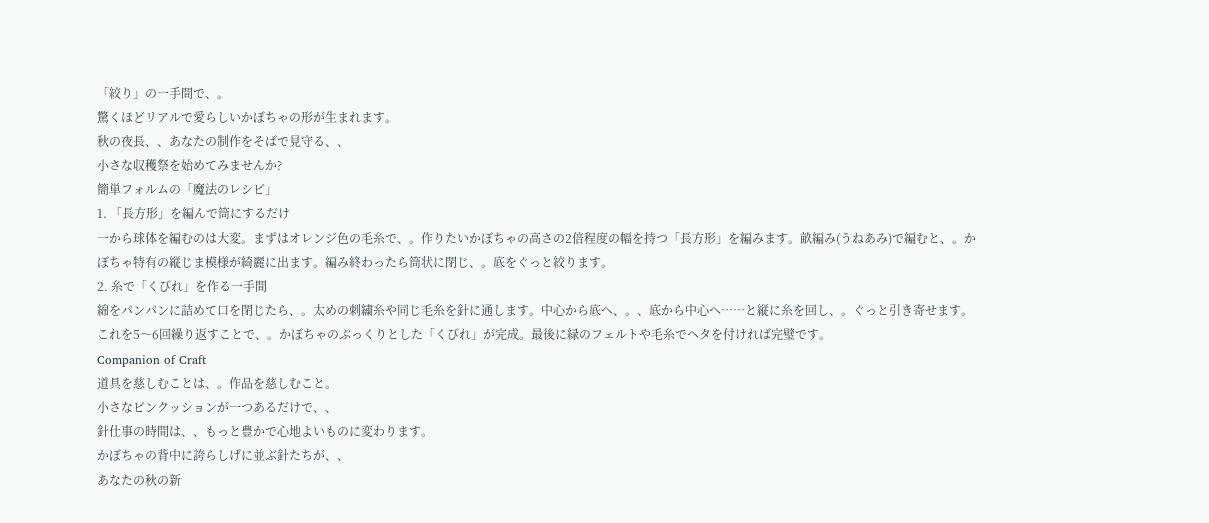「絞り」の一手間で、。
驚くほどリアルで愛らしいかぼちゃの形が生まれます。
秋の夜長、、あなたの制作をそばで見守る、、
小さな収穫祭を始めてみませんか?
簡単フォルムの「魔法のレシピ」
1. 「長方形」を編んで筒にするだけ
一から球体を編むのは大変。まずはオレンジ色の毛糸で、。作りたいかぼちゃの高さの2倍程度の幅を持つ「長方形」を編みます。畝編み(うねあみ)で編むと、。かぼちゃ特有の縦じま模様が綺麗に出ます。編み終わったら筒状に閉じ、。底をぐっと絞ります。
2. 糸で「くびれ」を作る一手間
綿をパンパンに詰めて口を閉じたら、。太めの刺繍糸や同じ毛糸を針に通します。中心から底へ、。、底から中心へ……と縦に糸を回し、。ぐっと引き寄せます。これを5〜6回繰り返すことで、。かぼちゃのぷっくりとした「くびれ」が完成。最後に緑のフェルトや毛糸でヘタを付ければ完璧です。
Companion of Craft
道具を慈しむことは、。作品を慈しむこと。
小さなピンクッションが一つあるだけで、、
針仕事の時間は、、もっと豊かで心地よいものに変わります。
かぼちゃの背中に誇らしげに並ぶ針たちが、、
あなたの秋の新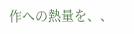作への熱量を、、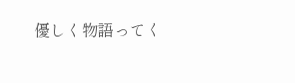優しく物語ってく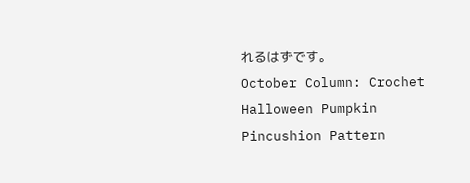れるはずです。
October Column: Crochet Halloween Pumpkin Pincushion Pattern